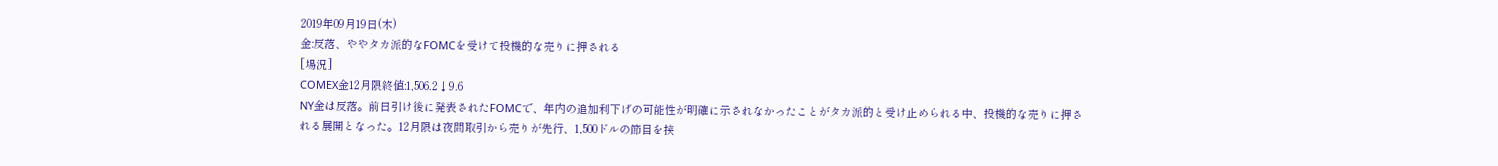2019年09月19日(木)
金:反落、ややタカ派的なFOMCを受けて投機的な売りに押される
[場況]
COMEX金12月限終値:1,506.2↓9.6
NY金は反落。前日引け後に発表されたFOMCで、年内の追加利下げの可能性が明確に示されなかったことがタカ派的と受け止められる中、投機的な売りに押される展開となった。12月限は夜間取引から売りが先行、1,500ドルの節目を挟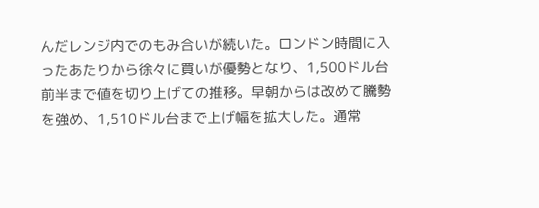んだレンジ内でのもみ合いが続いた。ロンドン時間に入ったあたりから徐々に買いが優勢となり、1,500ドル台前半まで値を切り上げての推移。早朝からは改めて騰勢を強め、1,510ドル台まで上げ幅を拡大した。通常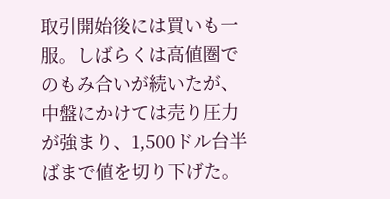取引開始後には買いも一服。しばらくは高値圏でのもみ合いが続いたが、中盤にかけては売り圧力が強まり、1,500ドル台半ばまで値を切り下げた。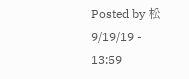Posted by 松 9/19/19 - 13:59